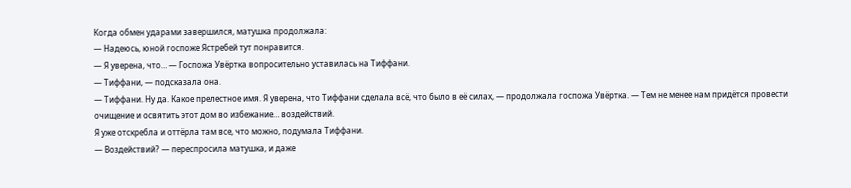Когда обмен ударами завершился, матушка продолжала:
— Надеюсь, юной госпоже Ястребей тут понравится.
— Я уверена, что… — Госпожа Увёртка вопросительно уставилась на Тиффани.
— Тиффани, — подсказала она.
— Тиффани. Ну да. Какое прелестное имя. Я уверена, что Тиффани сделала всё, что было в её силах, — продолжала госпожа Увёртка. — Тем не менее нам придётся провести очищение и освятить этот дом во избежание… воздействий.
Я уже отскребла и оттёрла там все, что можно, подумала Тиффани.
— Воздействий? — переспросила матушка, и даже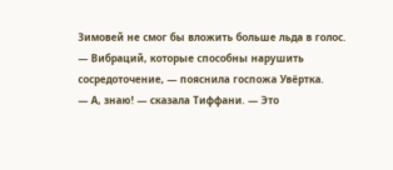Зимовей не смог бы вложить больше льда в голос.
— Вибраций, которые способны нарушить сосредоточение, — пояснила госпожа Увёртка.
— А, знаю! — сказала Тиффани. — Это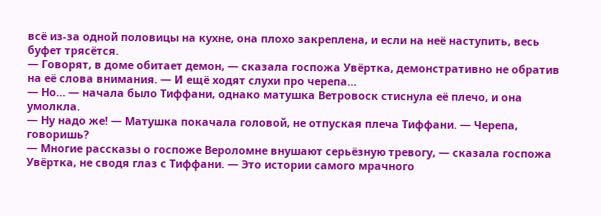всё из-за одной половицы на кухне, она плохо закреплена, и если на неё наступить, весь буфет трясётся.
— Говорят, в доме обитает демон, — сказала госпожа Увёртка, демонстративно не обратив на её слова внимания. — И ещё ходят слухи про черепа…
— Но… — начала было Тиффани, однако матушка Ветровоск стиснула её плечо, и она умолкла.
— Ну надо же! — Матушка покачала головой, не отпуская плеча Тиффани. — Черепа, говоришь?
— Многие рассказы о госпоже Вероломне внушают серьёзную тревогу, — сказала госпожа Увёртка, не сводя глаз с Тиффани. — Это истории самого мрачного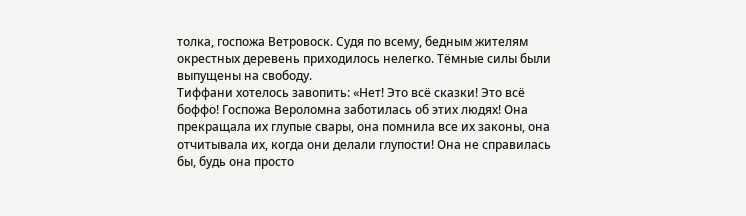толка, госпожа Ветровоск. Судя по всему, бедным жителям окрестных деревень приходилось нелегко. Тёмные силы были выпущены на свободу.
Тиффани хотелось завопить: «Нет! Это всё сказки! Это всё боффо! Госпожа Вероломна заботилась об этих людях! Она прекращала их глупые свары, она помнила все их законы, она отчитывала их, когда они делали глупости! Она не справилась бы, будь она просто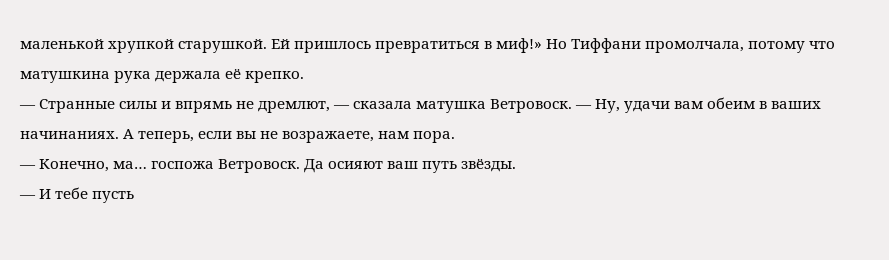маленькой хрупкой старушкой. Ей пришлось превратиться в миф!» Но Тиффани промолчала, потому что матушкина рука держала её крепко.
— Странные силы и впрямь не дремлют, — сказала матушка Ветровоск. — Ну, удачи вам обеим в ваших начинаниях. А теперь, если вы не возражаете, нам пора.
— Конечно, ма… госпожа Ветровоск. Да осияют ваш путь звёзды.
— И тебе пусть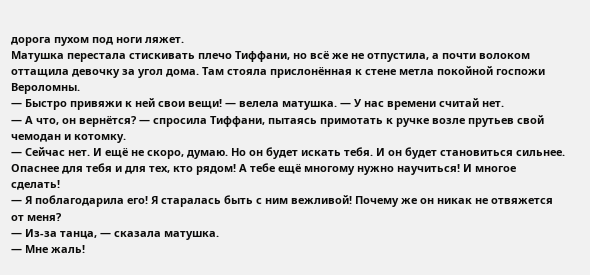дорога пухом под ноги ляжет.
Матушка перестала стискивать плечо Тиффани, но всё же не отпустила, а почти волоком оттащила девочку за угол дома. Там стояла прислонённая к стене метла покойной госпожи Вероломны.
— Быстро привяжи к ней свои вещи! — велела матушка. — У нас времени считай нет.
— А что, он вернётся? — спросила Тиффани, пытаясь примотать к ручке возле прутьев свой чемодан и котомку.
— Сейчас нет. И ещё не скоро, думаю. Но он будет искать тебя. И он будет становиться сильнее. Опаснее для тебя и для тех, кто рядом! А тебе ещё многому нужно научиться! И многое сделать!
— Я поблагодарила его! Я старалась быть с ним вежливой! Почему же он никак не отвяжется от меня?
— Из-за танца, — сказала матушка.
— Мне жаль!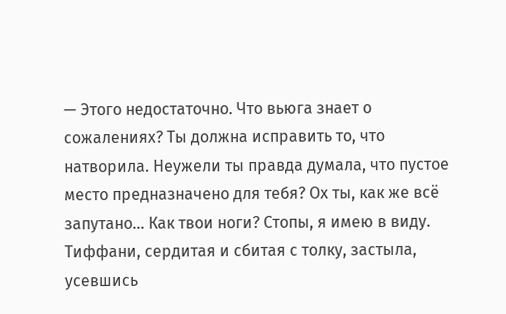— Этого недостаточно. Что вьюга знает о сожалениях? Ты должна исправить то, что натворила. Неужели ты правда думала, что пустое место предназначено для тебя? Ох ты, как же всё запутано… Как твои ноги? Стопы, я имею в виду.
Тиффани, сердитая и сбитая с толку, застыла, усевшись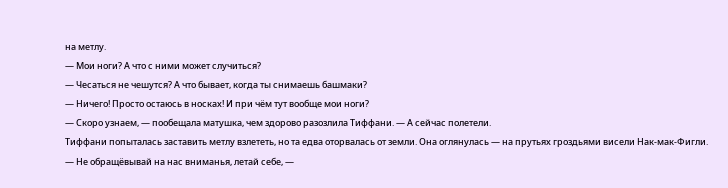на метлу.
— Мои ноги? А что с ними может случиться?
— Чесаться не чешутся? А что бывает, когда ты снимаешь башмаки?
— Ничего! Просто остаюсь в носках! И при чём тут вообще мои ноги?
— Скоро узнаем, — пообещала матушка, чем здорово разозлила Тиффани. — А сейчас полетели.
Тиффани попыталась заставить метлу взлететь, но та едва оторвалась от земли. Она оглянулась — на прутьях гроздьями висели Нак-мак-Фигли.
— Не обращёвывай на нас вниманья, летай себе, —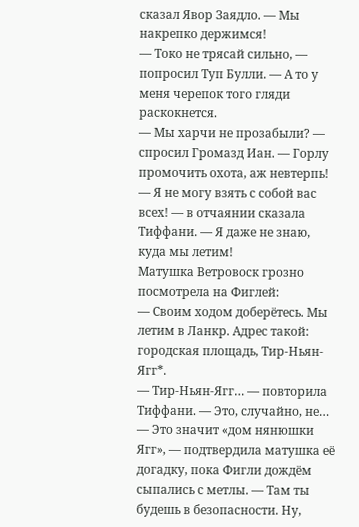сказал Явор Заядло. — Мы накрепко держимся!
— Токо не трясай сильно, — попросил Туп Булли. — А то у меня черепок того гляди раскокнется.
— Мы харчи не прозабыли? — спросил Громазд Иан. — Горлу промочить охота, аж невтерпь!
— Я не могу взять с собой вас всех! — в отчаянии сказала Тиффани. — Я даже не знаю, куда мы летим!
Матушка Ветровоск грозно посмотрела на Фиглей:
— Своим ходом доберётесь. Мы летим в Ланкр. Адрес такой: городская площадь, Тир-Ньян-Ягг*.
— Тир-Ньян-Ягг… — повторила Тиффани. — Это, случайно, не…
— Это значит «дом нянюшки Ягг», — подтвердила матушка её догадку, пока Фигли дождём сыпались с метлы. — Там ты будешь в безопасности. Ну,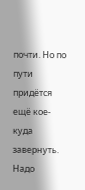почти. Но по пути придётся ещё кое-куда завернуть. Надо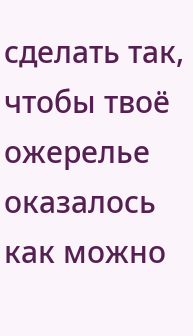сделать так, чтобы твоё ожерелье оказалось как можно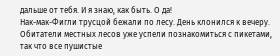дальше от тебя. И я знаю, как быть. О да!
Нак-мак-Фигли трусцой бежали по лесу. День клонился к вечеру. Обитатели местных лесов уже успели познакомиться с пикетами, так что все пушистые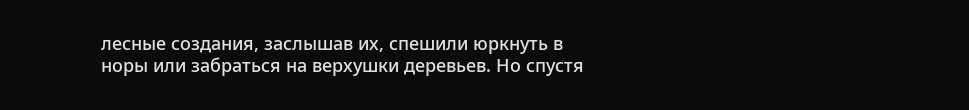лесные создания, заслышав их, спешили юркнуть в норы или забраться на верхушки деревьев. Но спустя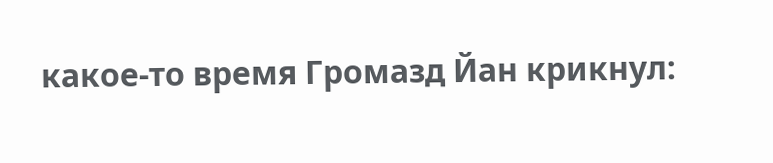какое-то время Громазд Йан крикнул: